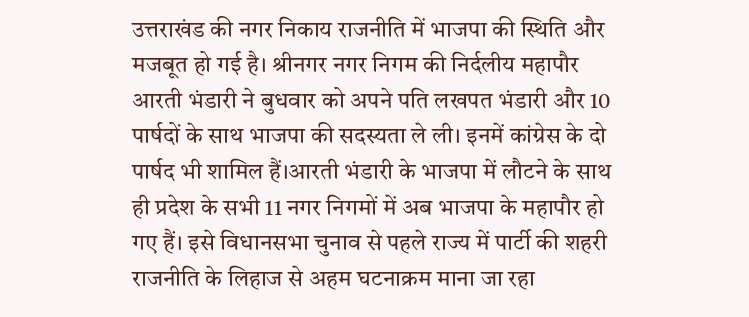उत्तराखंड की नगर निकाय राजनीति में भाजपा की स्थिति और मजबूत हो गई है। श्रीनगर नगर निगम की निर्दलीय महापौर आरती भंडारी ने बुधवार को अपने पति लखपत भंडारी और 10 पार्षदों के साथ भाजपा की सदस्यता ले ली। इनमें कांग्रेस के दो पार्षद भी शामिल हैं।आरती भंडारी के भाजपा में लौटने के साथ ही प्रदेश के सभी 11 नगर निगमों में अब भाजपा के महापौर हो गए हैं। इसे विधानसभा चुनाव से पहले राज्य में पार्टी की शहरी राजनीति के लिहाज से अहम घटनाक्रम माना जा रहा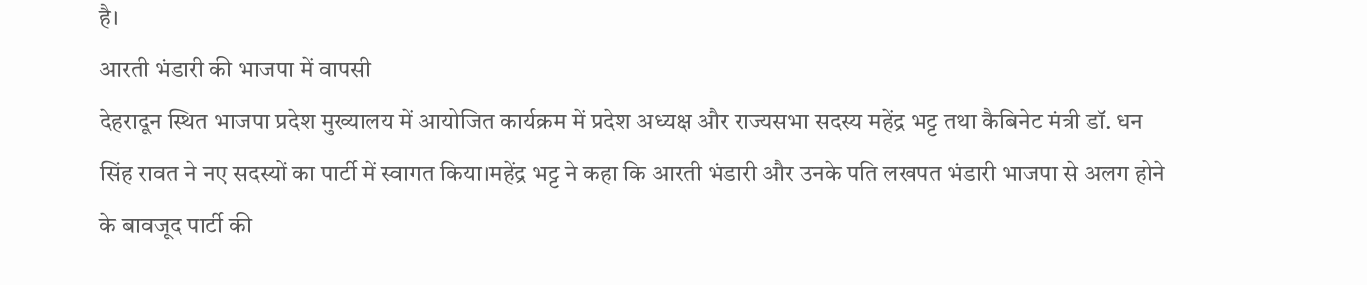है।
आरती भंडारी की भाजपा में वापसी
देहरादून स्थित भाजपा प्रदेश मुख्यालय में आयोजित कार्यक्रम में प्रदेश अध्यक्ष और राज्यसभा सदस्य महेंद्र भट्ट तथा कैबिनेट मंत्री डॉ. धन सिंह रावत ने नए सदस्यों का पार्टी में स्वागत किया।महेंद्र भट्ट ने कहा कि आरती भंडारी और उनके पति लखपत भंडारी भाजपा से अलग होने के बावजूद पार्टी की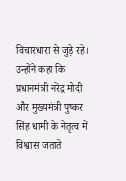विचारधारा से जुड़े रहे। उन्होंने कहा कि प्रधानमंत्री नरेंद्र मोदी और मुख्यमंत्री पुष्कर सिंह धामी के नेतृत्व में विश्वास जताते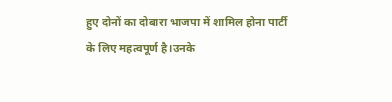हुए दोनों का दोबारा भाजपा में शामिल होना पार्टी के लिए महत्वपूर्ण है।उनके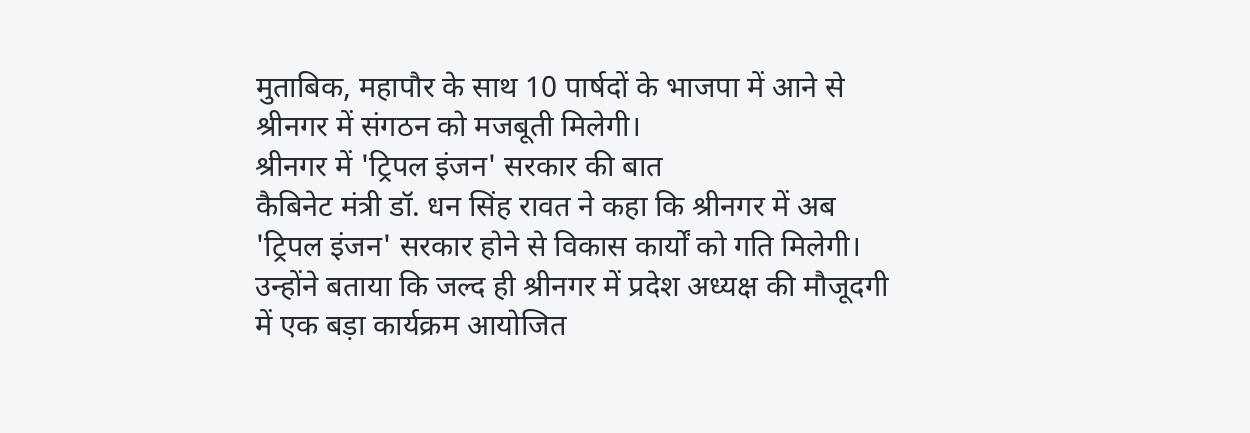मुताबिक, महापौर के साथ 10 पार्षदों के भाजपा में आने से श्रीनगर में संगठन को मजबूती मिलेगी।
श्रीनगर में 'ट्रिपल इंजन' सरकार की बात
कैबिनेट मंत्री डॉ. धन सिंह रावत ने कहा कि श्रीनगर में अब 'ट्रिपल इंजन' सरकार होने से विकास कार्यों को गति मिलेगी। उन्होंने बताया कि जल्द ही श्रीनगर में प्रदेश अध्यक्ष की मौजूदगी में एक बड़ा कार्यक्रम आयोजित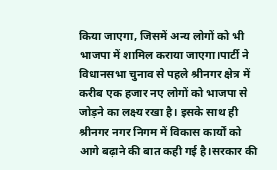किया जाएगा, जिसमें अन्य लोगों को भी भाजपा में शामिल कराया जाएगा।पार्टी ने विधानसभा चुनाव से पहले श्रीनगर क्षेत्र में करीब एक हजार नए लोगों को भाजपा से जोड़ने का लक्ष्य रखा है। इसके साथ ही श्रीनगर नगर निगम में विकास कार्यों को आगे बढ़ाने की बात कही गई है।सरकार की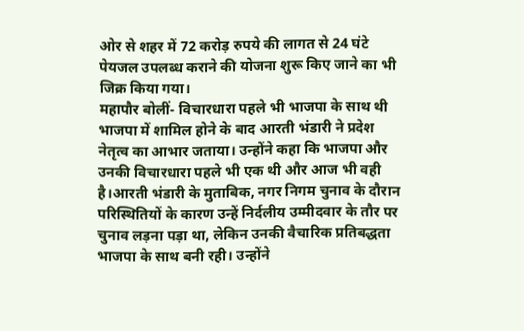ओर से शहर में 72 करोड़ रुपये की लागत से 24 घंटे पेयजल उपलब्ध कराने की योजना शुरू किए जाने का भी जिक्र किया गया।
महापौर बोलीं- विचारधारा पहले भी भाजपा के साथ थी
भाजपा में शामिल होने के बाद आरती भंडारी ने प्रदेश नेतृत्व का आभार जताया। उन्होंने कहा कि भाजपा और उनकी विचारधारा पहले भी एक थी और आज भी वही है।आरती भंडारी के मुताबिक, नगर निगम चुनाव के दौरान परिस्थितियों के कारण उन्हें निर्दलीय उम्मीदवार के तौर पर चुनाव लड़ना पड़ा था, लेकिन उनकी वैचारिक प्रतिबद्धता भाजपा के साथ बनी रही। उन्होंने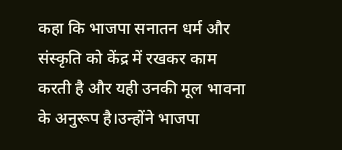कहा कि भाजपा सनातन धर्म और संस्कृति को केंद्र में रखकर काम करती है और यही उनकी मूल भावना के अनुरूप है।उन्होंने भाजपा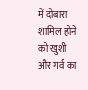में दोबारा शामिल होने को खुशी और गर्व का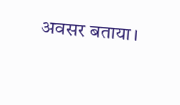अवसर बताया।